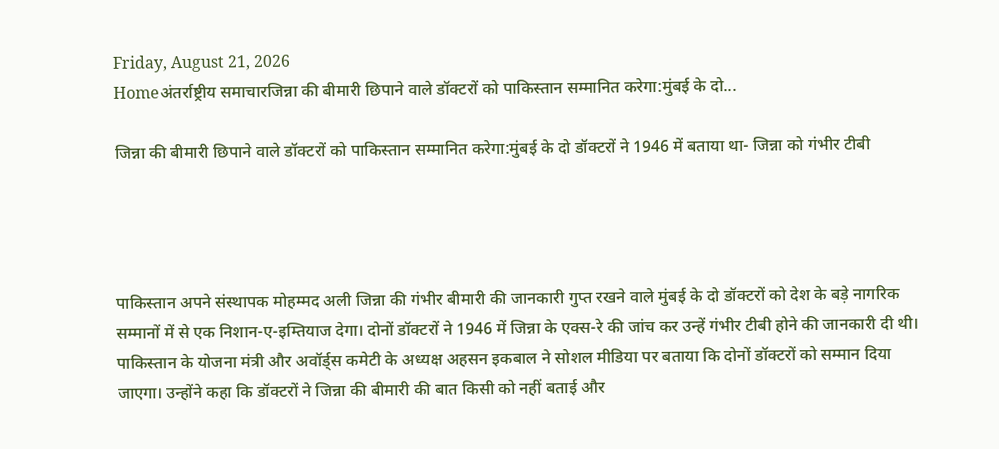Friday, August 21, 2026
Homeअंतर्राष्ट्रीय समाचारजिन्ना की बीमारी छिपाने वाले डॉक्टरों को पाकिस्तान सम्मानित करेगा:मुंबई के दो...

जिन्ना की बीमारी छिपाने वाले डॉक्टरों को पाकिस्तान सम्मानित करेगा:मुंबई के दो डॉक्टरों ने 1946 में बताया था- जिन्ना को गंभीर टीबी




पाकिस्तान अपने संस्थापक मोहम्मद अली जिन्ना की गंभीर बीमारी की जानकारी गुप्त रखने वाले मुंबई के दो डॉक्टरों को देश के बड़े नागरिक सम्मानों में से एक निशान-ए-इम्तियाज देगा। दोनों डॉक्टरों ने 1946 में जिन्ना के एक्स-रे की जांच कर उन्हें गंभीर टीबी होने की जानकारी दी थी। पाकिस्तान के योजना मंत्री और अवॉर्ड्स कमेटी के अध्यक्ष अहसन इकबाल ने सोशल मीडिया पर बताया कि दोनों डॉक्टरों को सम्मान दिया जाएगा। उन्होंने कहा कि डॉक्टरों ने जिन्ना की बीमारी की बात किसी को नहीं बताई और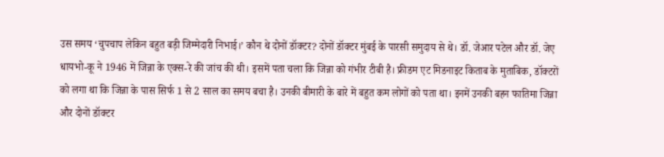उस समय ‘चुपचाप लेकिन बहुत बड़ी जिम्मेदारी निभाई।’ कौन थे दोनों डॉक्टर? दोनों डॉक्टर मुंबई के पारसी समुदाय से थे। डॉ. जेआर पटेल और डॉ. जेए धायभो-कू ने 1946 में जिन्ना के एक्स-रे की जांच की थी। इसमें पता चला कि जिन्ना को गंभीर टीबी है। फ्रीडम एट मिडनाइट किताब के मुताबिक, डॉक्टरों को लगा था कि जिन्ना के पास सिर्फ 1 से 2 साल का समय बचा है। उनकी बीमारी के बारे में बहुत कम लोगों को पता था। इनमें उनकी बहन फातिमा जिन्ना और दोनों डॉक्टर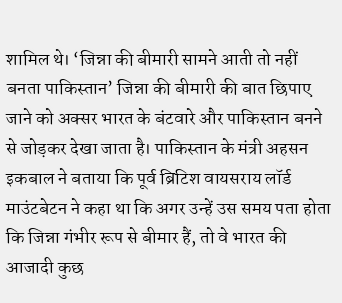शामिल थे। ‘जिन्ना की बीमारी सामने आती तो नहीं बनता पाकिस्तान’ जिन्ना की बीमारी की बात छिपाए जाने को अक्सर भारत के बंटवारे और पाकिस्तान बनने से जोड़कर देखा जाता है। पाकिस्तान के मंत्री अहसन इकबाल ने बताया कि पूर्व ब्रिटिश वायसराय लॉर्ड माउंटबेटन ने कहा था कि अगर उन्हें उस समय पता होता कि जिन्ना गंभीर रूप से बीमार हैं, तो वे भारत की आजादी कुछ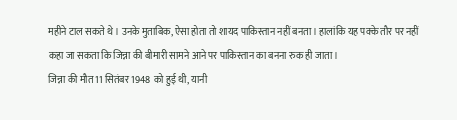महीने टाल सकते थे। उनके मुताबिक, ऐसा होता तो शायद पाकिस्तान नहीं बनता। हालांकि यह पक्के तौर पर नहीं कहा जा सकता कि जिन्ना की बीमारी सामने आने पर पाकिस्तान का बनना रुक ही जाता।
जिन्ना की मौत 11 सितंबर 1948 को हुई थी, यानी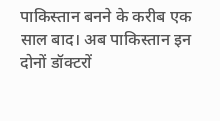पाकिस्तान बनने के करीब एक साल बाद। अब पाकिस्तान इन दोनों डॉक्टरों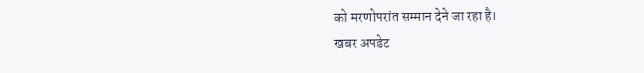को मरणोपरांत सम्मान देने जा रहा है।
खबर अपडेट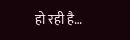हो रही है…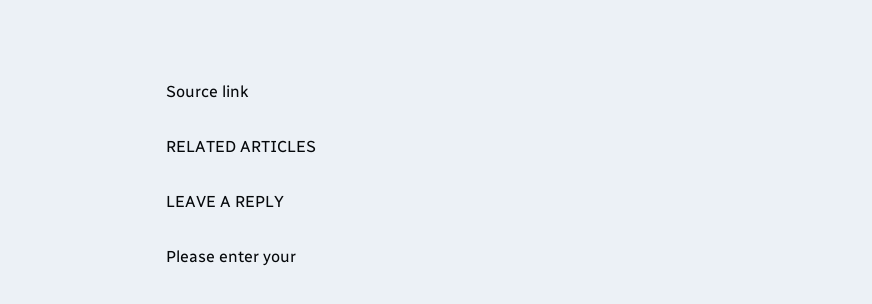Source link

RELATED ARTICLES

LEAVE A REPLY

Please enter your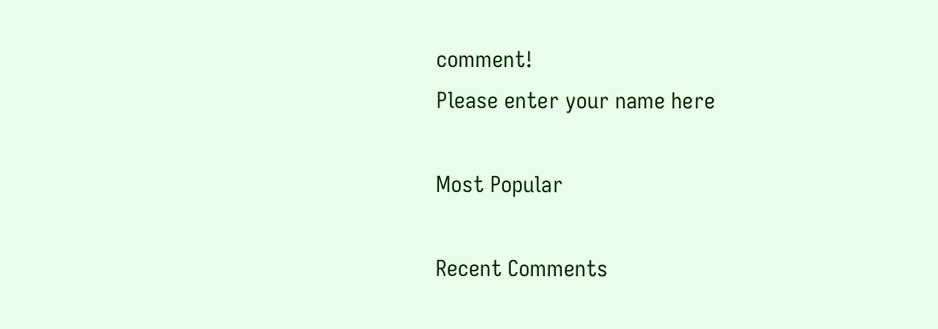comment!
Please enter your name here

Most Popular

Recent Comments